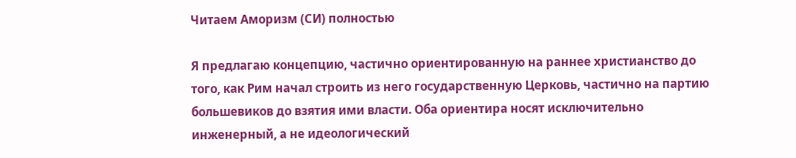Читаем Аморизм (СИ) полностью

Я предлагаю концепцию, частично ориентированную на раннее христианство до того, как Рим начал строить из него государственную Церковь, частично на партию большевиков до взятия ими власти. Оба ориентира носят исключительно инженерный, а не идеологический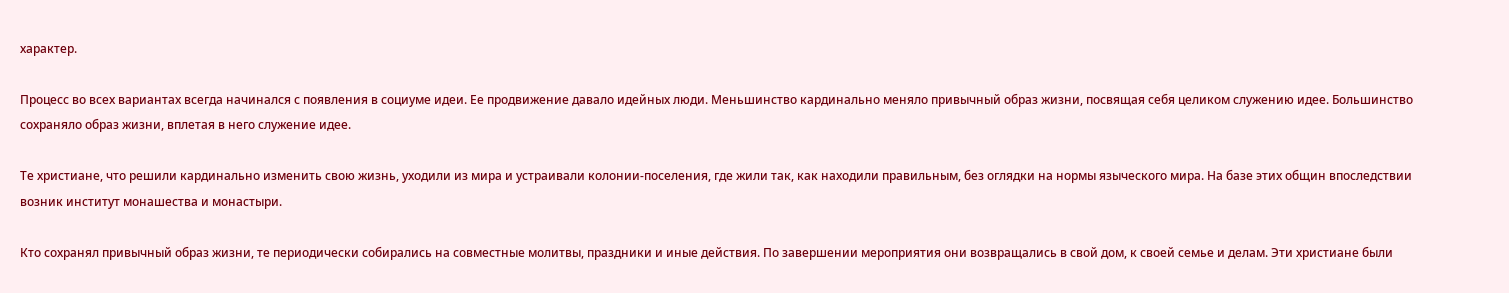характер.

Процесс во всех вариантах всегда начинался с появления в социуме идеи. Ее продвижение давало идейных люди. Меньшинство кардинально меняло привычный образ жизни, посвящая себя целиком служению идее. Большинство сохраняло образ жизни, вплетая в него служение идее.

Те христиане, что решили кардинально изменить свою жизнь, уходили из мира и устраивали колонии-поселения, где жили так, как находили правильным, без оглядки на нормы языческого мира. На базе этих общин впоследствии возник институт монашества и монастыри.

Кто сохранял привычный образ жизни, те периодически собирались на совместные молитвы, праздники и иные действия. По завершении мероприятия они возвращались в свой дом, к своей семье и делам. Эти христиане были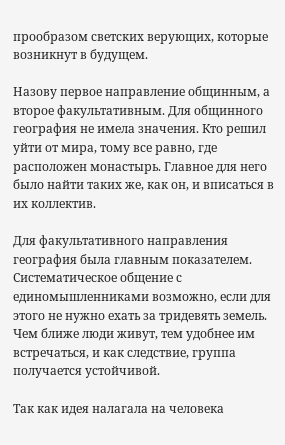прообразом светских верующих, которые возникнут в будущем.

Назову первое направление общинным, а второе факультативным. Для общинного география не имела значения. Кто решил уйти от мира, тому все равно, где расположен монастырь. Главное для него было найти таких же, как он, и вписаться в их коллектив.

Для факультативного направления география была главным показателем. Систематическое общение с единомышленниками возможно, если для этого не нужно ехать за тридевять земель. Чем ближе люди живут, тем удобнее им встречаться, и как следствие, группа получается устойчивой.

Так как идея налагала на человека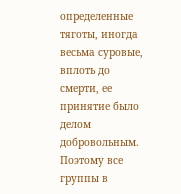определенные тяготы, иногда весьма суровые, вплоть до смерти, ее принятие было делом добровольным. Поэтому все группы в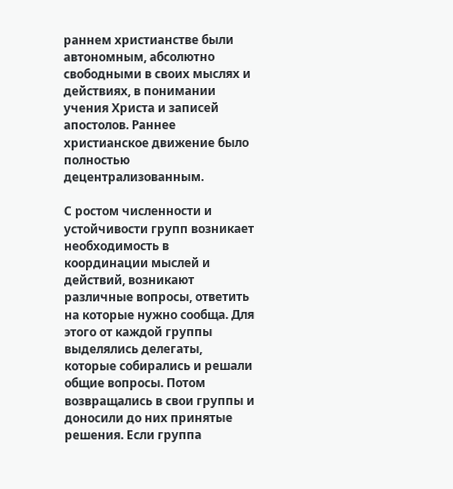раннем христианстве были автономным, абсолютно свободными в своих мыслях и действиях, в понимании учения Христа и записей апостолов. Раннее христианское движение было полностью децентрализованным.

С ростом численности и устойчивости групп возникает необходимость в координации мыслей и действий, возникают различные вопросы, ответить на которые нужно сообща. Для этого от каждой группы выделялись делегаты, которые собирались и решали общие вопросы. Потом возвращались в свои группы и доносили до них принятые решения. Если группа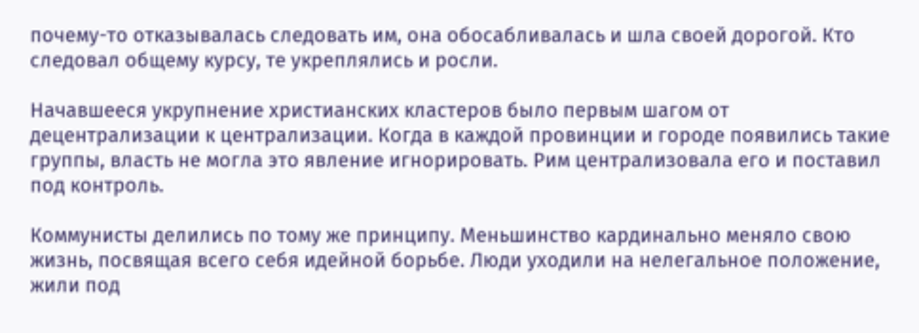почему-то отказывалась следовать им, она обосабливалась и шла своей дорогой. Кто следовал общему курсу, те укреплялись и росли.

Начавшееся укрупнение христианских кластеров было первым шагом от децентрализации к централизации. Когда в каждой провинции и городе появились такие группы, власть не могла это явление игнорировать. Рим централизовала его и поставил под контроль.

Коммунисты делились по тому же принципу. Меньшинство кардинально меняло свою жизнь, посвящая всего себя идейной борьбе. Люди уходили на нелегальное положение, жили под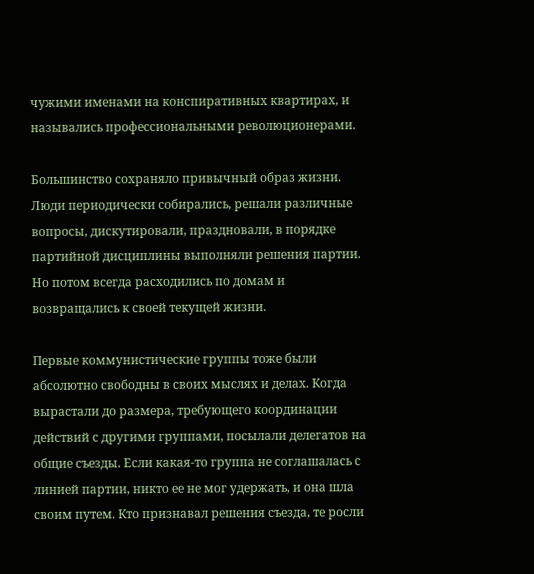чужими именами на конспиративных квартирах, и назывались профессиональными революционерами.

Большинство сохраняло привычный образ жизни. Люди периодически собирались, решали различные вопросы, дискутировали, праздновали, в порядке партийной дисциплины выполняли решения партии. Но потом всегда расходились по домам и возвращались к своей текущей жизни.

Первые коммунистические группы тоже были абсолютно свободны в своих мыслях и делах. Когда вырастали до размера, требующего координации действий с другими группами, посылали делегатов на общие съезды. Если какая-то группа не соглашалась с линией партии, никто ее не мог удержать, и она шла своим путем. Кто признавал решения съезда, те росли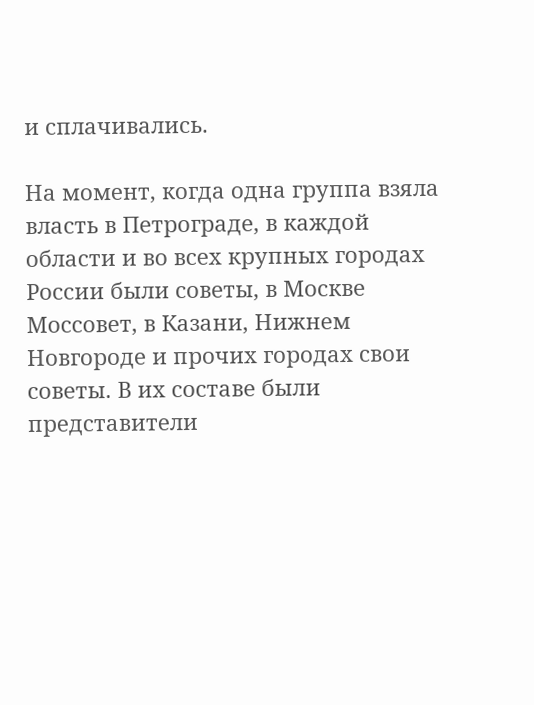и сплачивались.

На момент, когда одна группа взяла власть в Петрограде, в каждой области и во всех крупных городах России были советы, в Москве Моссовет, в Казани, Нижнем Новгороде и прочих городах свои советы. В их составе были представители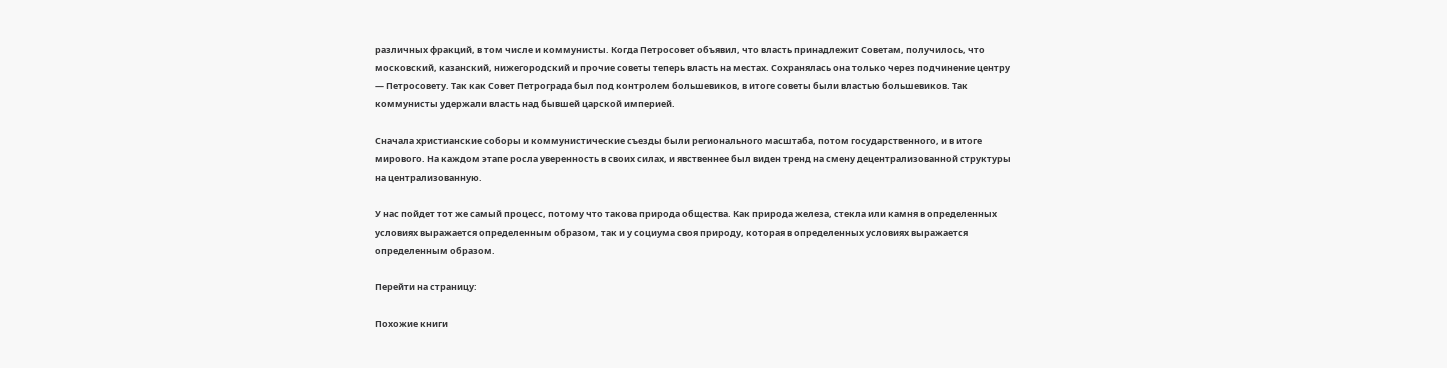различных фракций, в том числе и коммунисты. Когда Петросовет объявил, что власть принадлежит Советам, получилось, что московский, казанский, нижегородский и прочие советы теперь власть на местах. Сохранялась она только через подчинение центру — Петросовету. Так как Совет Петрограда был под контролем большевиков, в итоге советы были властью большевиков. Так коммунисты удержали власть над бывшей царской империей.

Сначала христианские соборы и коммунистические съезды были регионального масштаба, потом государственного, и в итоге мирового. На каждом этапе росла уверенность в своих силах, и явственнее был виден тренд на смену децентрализованной структуры на централизованную.

У нас пойдет тот же самый процесс, потому что такова природа общества. Как природа железа, стекла или камня в определенных условиях выражается определенным образом, так и у социума своя природу, которая в определенных условиях выражается определенным образом.

Перейти на страницу:

Похожие книги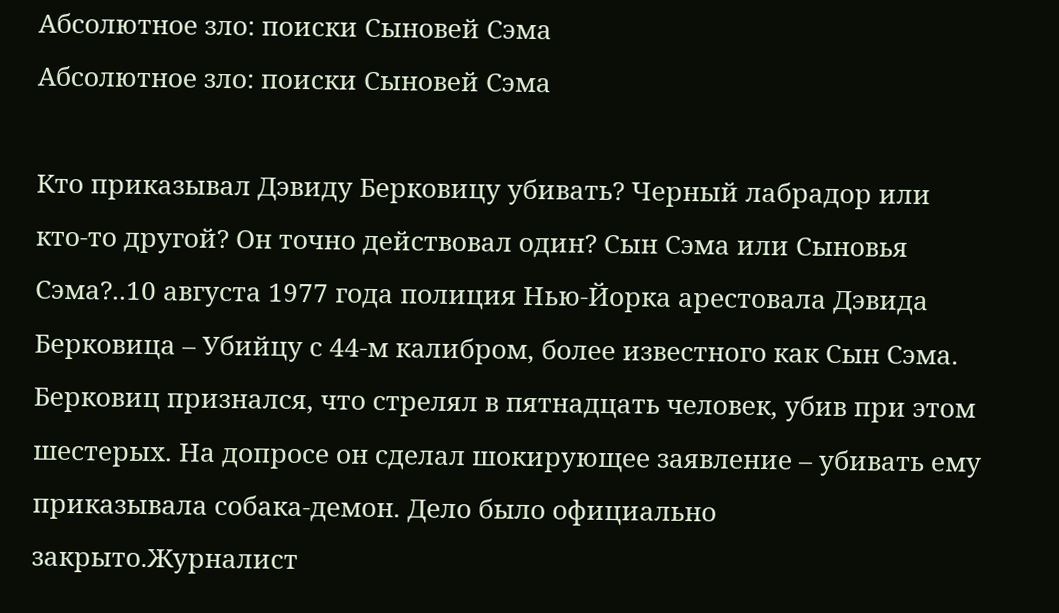Абсолютное зло: поиски Сыновей Сэма
Абсолютное зло: поиски Сыновей Сэма

Кто приказывал Дэвиду Берковицу убивать? Черный лабрадор или кто-то другой? Он точно действовал один? Сын Сэма или Сыновья Сэма?..10 августа 1977 года полиция Нью-Йорка арестовала Дэвида Берковица – Убийцу с 44-м калибром, более известного как Сын Сэма. Берковиц признался, что стрелял в пятнадцать человек, убив при этом шестерых. На допросе он сделал шокирующее заявление – убивать ему приказывала собака-демон. Дело было официально закрыто.Журналист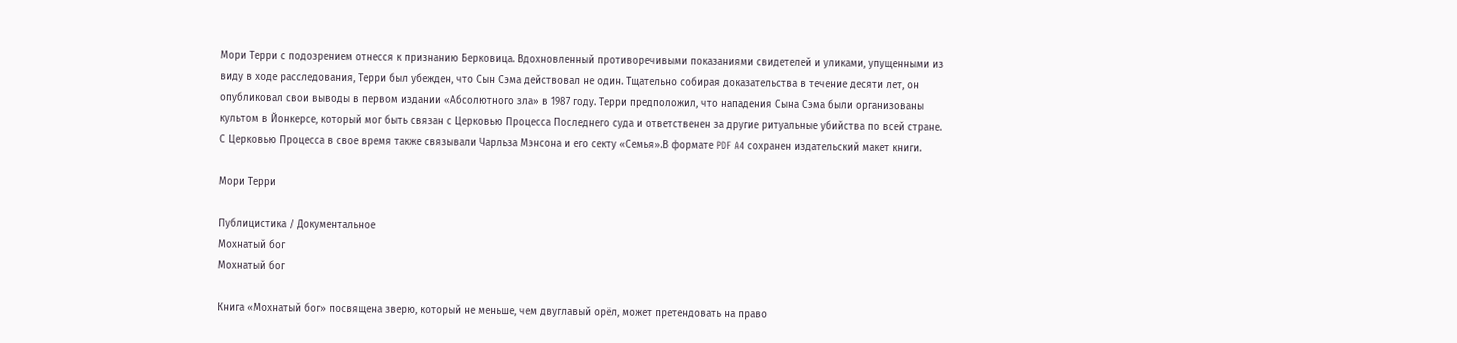Мори Терри с подозрением отнесся к признанию Берковица. Вдохновленный противоречивыми показаниями свидетелей и уликами, упущенными из виду в ходе расследования, Терри был убежден, что Сын Сэма действовал не один. Тщательно собирая доказательства в течение десяти лет, он опубликовал свои выводы в первом издании «Абсолютного зла» в 1987 году. Терри предположил, что нападения Сына Сэма были организованы культом в Йонкерсе, который мог быть связан с Церковью Процесса Последнего суда и ответственен за другие ритуальные убийства по всей стране. С Церковью Процесса в свое время также связывали Чарльза Мэнсона и его секту «Семья».В формате PDF A4 сохранен издательский макет книги.

Мори Терри

Публицистика / Документальное
Мохнатый бог
Мохнатый бог

Книга «Мохнатый бог» посвящена зверю, который не меньше, чем двуглавый орёл, может претендовать на право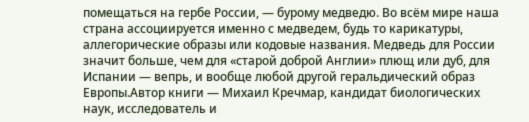помещаться на гербе России, — бурому медведю. Во всём мире наша страна ассоциируется именно с медведем, будь то карикатуры, аллегорические образы или кодовые названия. Медведь для России значит больше, чем для «старой доброй Англии» плющ или дуб, для Испании — вепрь, и вообще любой другой геральдический образ Европы.Автор книги — Михаил Кречмар, кандидат биологических наук, исследователь и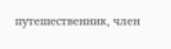путешественник, член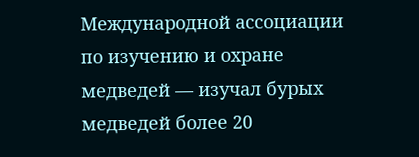Международной ассоциации по изучению и охране медведей — изучал бурых медведей более 20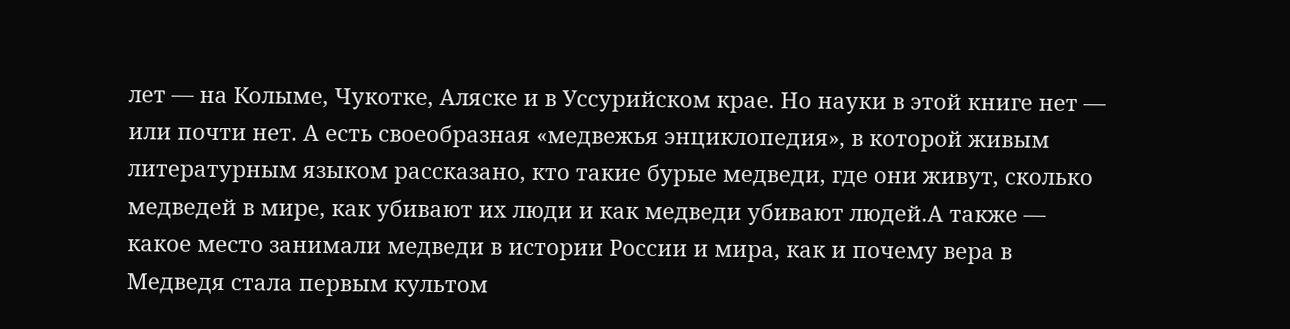лет — на Колыме, Чукотке, Аляске и в Уссурийском крае. Но науки в этой книге нет — или почти нет. А есть своеобразная «медвежья энциклопедия», в которой живым литературным языком рассказано, кто такие бурые медведи, где они живут, сколько медведей в мире, как убивают их люди и как медведи убивают людей.А также — какое место занимали медведи в истории России и мира, как и почему вера в Медведя стала первым культом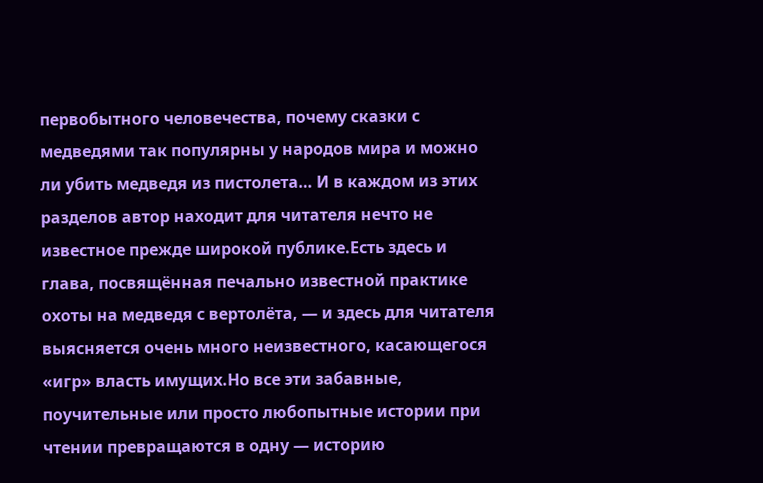первобытного человечества, почему сказки с медведями так популярны у народов мира и можно ли убить медведя из пистолета… И в каждом из этих разделов автор находит для читателя нечто не известное прежде широкой публике.Есть здесь и глава, посвящённая печально известной практике охоты на медведя с вертолёта, — и здесь для читателя выясняется очень много неизвестного, касающегося «игр» власть имущих.Но все эти забавные, поучительные или просто любопытные истории при чтении превращаются в одну — историю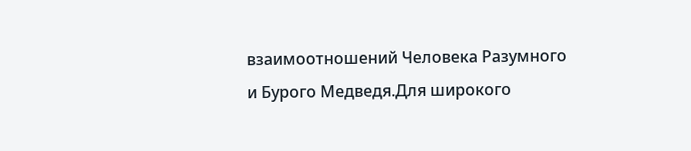взаимоотношений Человека Разумного и Бурого Медведя.Для широкого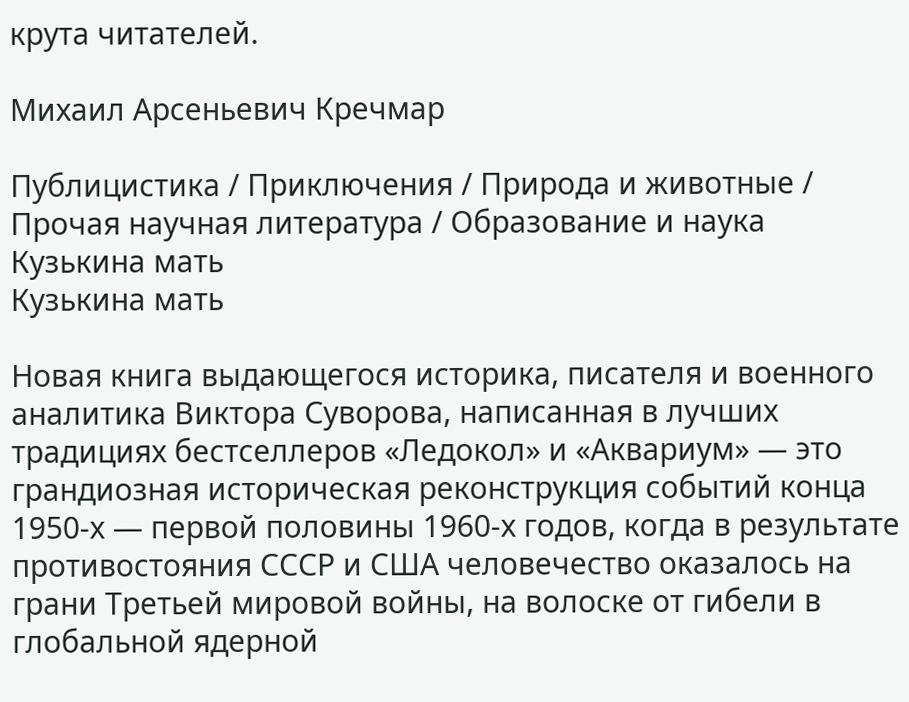крута читателей.

Михаил Арсеньевич Кречмар

Публицистика / Приключения / Природа и животные / Прочая научная литература / Образование и наука
Кузькина мать
Кузькина мать

Новая книга выдающегося историка, писателя и военного аналитика Виктора Суворова, написанная в лучших традициях бестселлеров «Ледокол» и «Аквариум» — это грандиозная историческая реконструкция событий конца 1950-х — первой половины 1960-х годов, когда в результате противостояния СССР и США человечество оказалось на грани Третьей мировой войны, на волоске от гибели в глобальной ядерной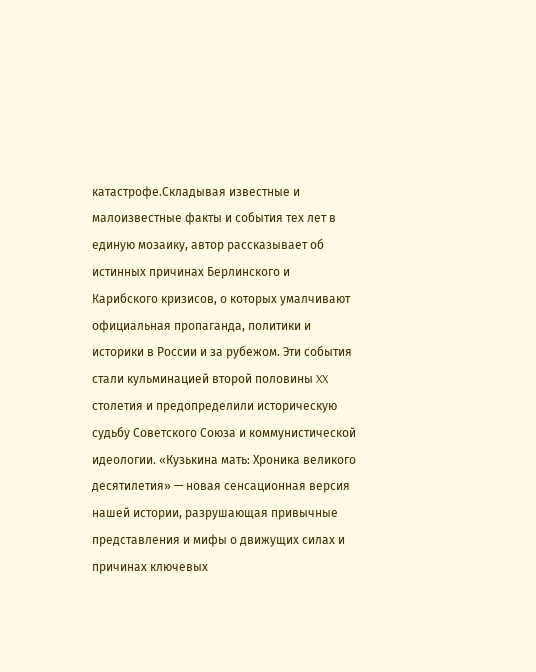катастрофе.Складывая известные и малоизвестные факты и события тех лет в единую мозаику, автор рассказывает об истинных причинах Берлинского и Карибского кризисов, о которых умалчивают официальная пропаганда, политики и историки в России и за рубежом. Эти события стали кульминацией второй половины XX столетия и предопределили историческую судьбу Советского Союза и коммунистической идеологии. «Кузькина мать: Хроника великого десятилетия» — новая сенсационная версия нашей истории, разрушающая привычные представления и мифы о движущих силах и причинах ключевых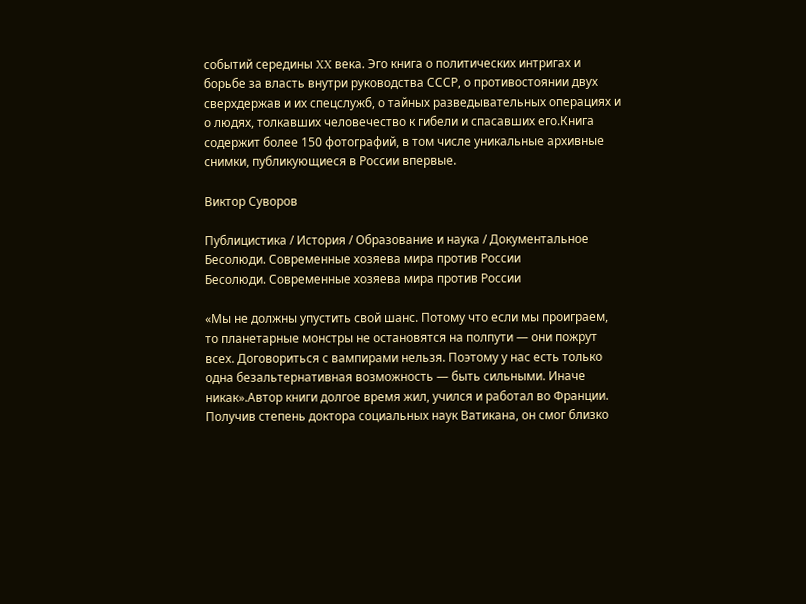событий середины XX века. Эго книга о политических интригах и борьбе за власть внутри руководства СССР, о противостоянии двух сверхдержав и их спецслужб, о тайных разведывательных операциях и о людях, толкавших человечество к гибели и спасавших его.Книга содержит более 150 фотографий, в том числе уникальные архивные снимки, публикующиеся в России впервые.

Виктор Суворов

Публицистика / История / Образование и наука / Документальное
Бесолюди. Современные хозяева мира против России
Бесолюди. Современные хозяева мира против России

«Мы не должны упустить свой шанс. Потому что если мы проиграем, то планетарные монстры не остановятся на полпути — они пожрут всех. Договориться с вампирами нельзя. Поэтому у нас есть только одна безальтернативная возможность — быть сильными. Иначе никак».Автор книги долгое время жил, учился и работал во Франции. Получив степень доктора социальных наук Ватикана, он смог близко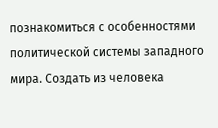познакомиться с особенностями политической системы западного мира. Создать из человека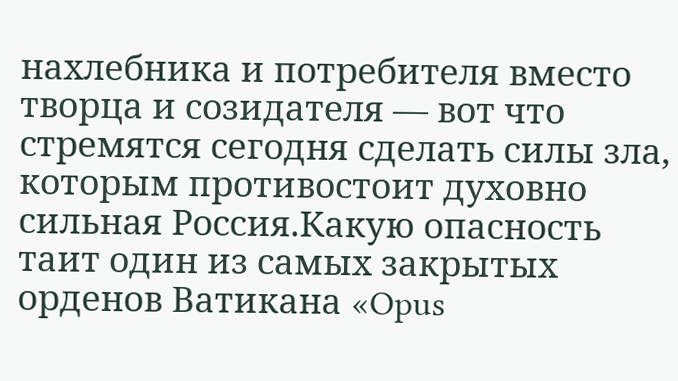нахлебника и потребителя вместо творца и созидателя — вот что стремятся сегодня сделать силы зла, которым противостоит духовно сильная Россия.Какую опасность таит один из самых закрытых орденов Ватикана «Opus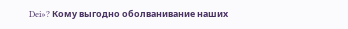Dei»? Кому выгодно оболванивание наших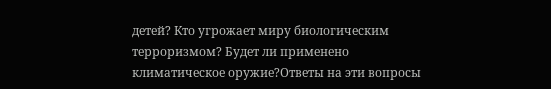детей? Кто угрожает миру биологическим терроризмом? Будет ли применено климатическое оружие?Ответы на эти вопросы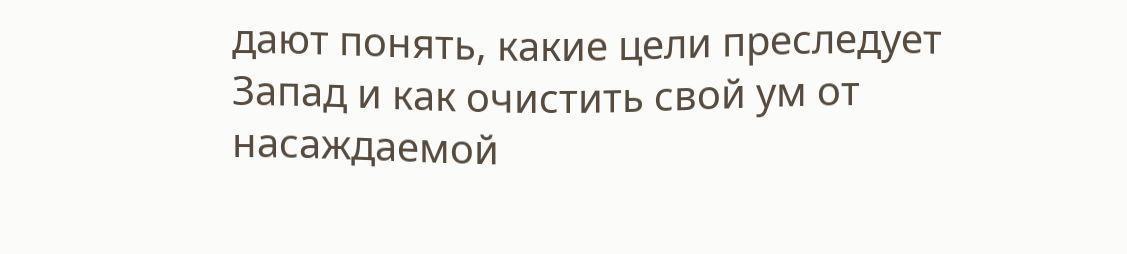дают понять, какие цели преследует Запад и как очистить свой ум от насаждаемой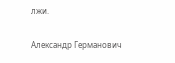лжи.

Александр Германович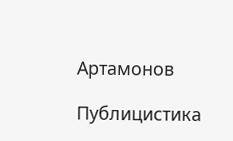Артамонов

Публицистика